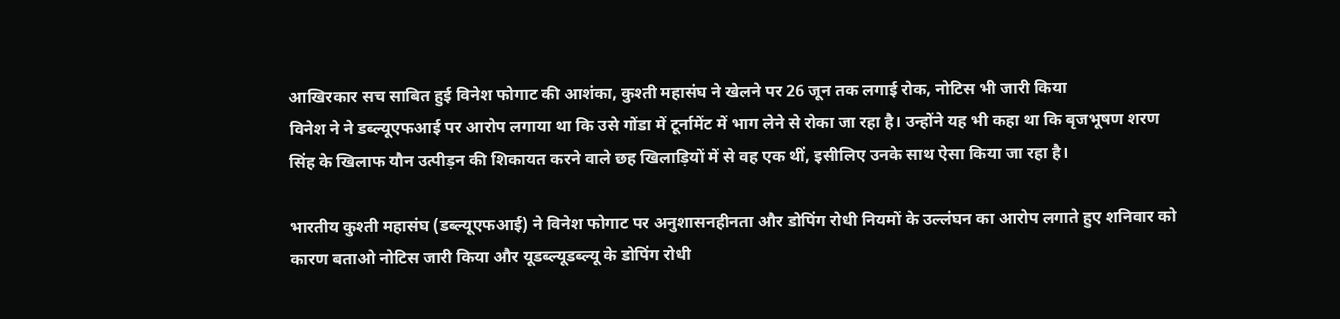आखिरकार सच साबित हुई विनेश फोगाट की आशंका, कुश्ती महासंघ ने खेलने पर 26 जून तक लगाई रोक, नोटिस भी जारी किया
विनेश ने ने डब्ल्यूएफआई पर आरोप लगाया था कि उसे गोंडा में टूर्नामेंट में भाग लेने से रोका जा रहा है। उन्होंने यह भी कहा था कि बृजभूषण शरण सिंह के खिलाफ यौन उत्पीड़न की शिकायत करने वाले छह खिलाड़ियों में से वह एक थीं, इसीलिए उनके साथ ऐसा किया जा रहा है।

भारतीय कुश्ती महासंघ (डब्ल्यूएफआई) ने विनेश फोगाट पर अनुशासनहीनता और डोपिंग रोधी नियमों के उल्लंघन का आरोप लगाते हुए शनिवार को कारण बताओ नोटिस जारी किया और यूडब्ल्यूडब्ल्यू के डोपिंग रोधी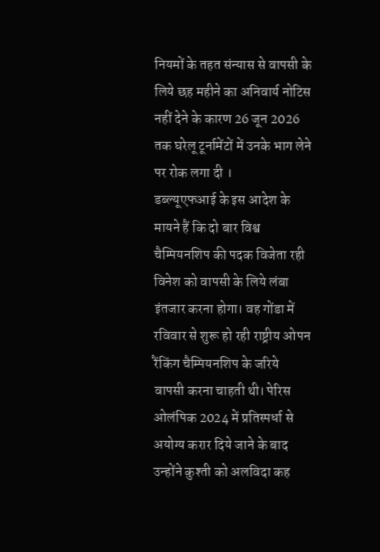नियमों के तहत संन्यास से वापसी के लिये छह महीने का अनिवार्य नोटिस नहीं देने के कारण 26 जून 2026 तक घरेलू टूर्नामेंटों में उनके भाग लेने पर रोक लगा दी ।
डब्ल्यूएफआई के इस आदेश के मायने हैं कि दो बार विश्व चैम्पियनशिप की पदक विजेता रही विनेश को वापसी के लिये लंबा इंतजार करना होगा। वह गोंडा में रविवार से शुरू हो रही राष्ट्रीय ओपन रैंकिंग चैम्पियनशिप के जरिये वापसी करना चाहती थी। पेरिस ओलंपिक 2024 में प्रतिस्पर्धा से अयोग्य करार दिये जाने के बाद उन्होंने कुश्ती को अलविदा कह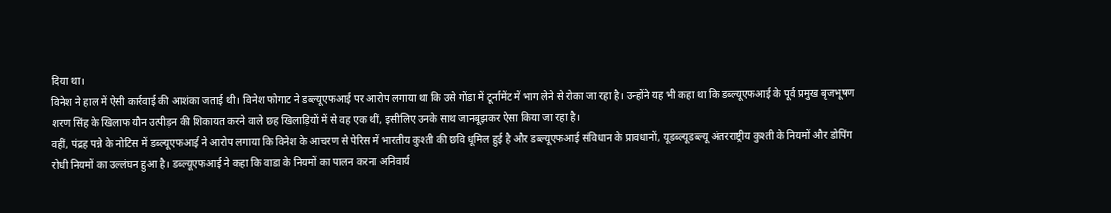दिया था।
विनेश ने हाल में ऐसी कार्रवाई की आशंका जताई थी। विनेश फोगाट ने डब्ल्यूएफआई पर आरोप लगाया था कि उसे गोंडा में टूर्नामेंट में भाग लेने से रोका जा रहा है। उन्होंने यह भी कहा था कि डब्ल्यूएफआई के पूर्व प्रमुख बृजभूषण शरण सिंह के खिलाफ यौन उत्पीड़न की शिकायत करने वाले छह खिलाड़ियों में से वह एक थीं, इसीलिए उनके साथ जानबूझकर ऐसा किया जा रहा है।
वहीं, पंद्रह पन्ने के नोटिस में डब्ल्यूएफआई ने आरोप लगाया कि विनेश के आचरण से पेरिस में भारतीय कुश्ती की छवि धूमिल हुई है और डब्ल्यूएफआई संविधान के प्रावधानों, यूडब्ल्यूडब्ल्यू अंतरराष्ट्रीय कुश्ती के नियमों और डोपिंग रोधी नियमों का उल्लंघन हुआ है। डब्ल्यूएफआई ने कहा कि वाडा के नियमों का पालन करना अनिवार्य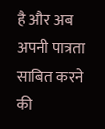है और अब अपनी पात्रता साबित करने की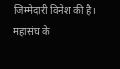जिम्मेदारी विनेश की है।
महासंघ के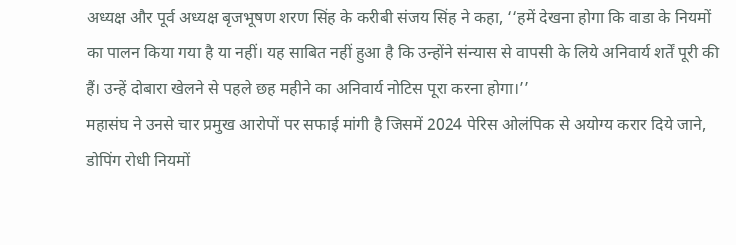अध्यक्ष और पूर्व अध्यक्ष बृजभूषण शरण सिंह के करीबी संजय सिंह ने कहा, ‘‘हमें देखना होगा कि वाडा के नियमों का पालन किया गया है या नहीं। यह साबित नहीं हुआ है कि उन्होंने संन्यास से वापसी के लिये अनिवार्य शर्तें पूरी की हैं। उन्हें दोबारा खेलने से पहले छह महीने का अनिवार्य नोटिस पूरा करना होगा।’’
महासंघ ने उनसे चार प्रमुख आरोपों पर सफाई मांगी है जिसमें 2024 पेरिस ओलंपिक से अयोग्य करार दिये जाने, डोपिंग रोधी नियमों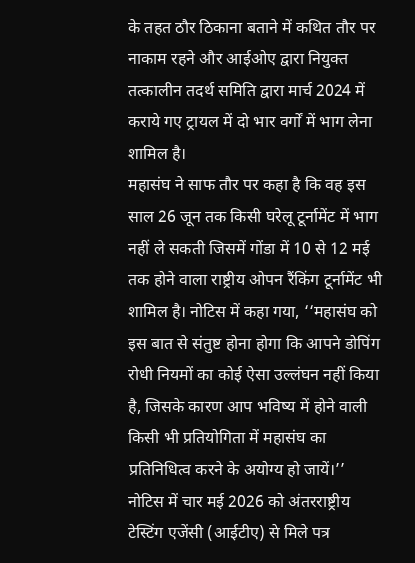के तहत ठौर ठिकाना बताने में कथित तौर पर नाकाम रहने और आईओए द्वारा नियुक्त तत्कालीन तदर्थ समिति द्वारा मार्च 2024 में कराये गए ट्रायल में दो भार वर्गों में भाग लेना शामिल है।
महासंघ ने साफ तौर पर कहा है कि वह इस साल 26 जून तक किसी घरेलू टूर्नामेंट में भाग नहीं ले सकती जिसमें गोंडा में 10 से 12 मई तक होने वाला राष्ट्रीय ओपन रैंकिंग टूर्नामेंट भी शामिल है। नोटिस में कहा गया, ‘‘महासंघ को इस बात से संतुष्ट होना होगा कि आपने डोपिंग रोधी नियमों का कोई ऐसा उल्लंघन नहीं किया है, जिसके कारण आप भविष्य में होने वाली किसी भी प्रतियोगिता में महासंघ का प्रतिनिधित्व करने के अयोग्य हो जायें।’’
नोटिस में चार मई 2026 को अंतरराष्ट्रीय टेस्टिंग एजेंसी (आईटीए) से मिले पत्र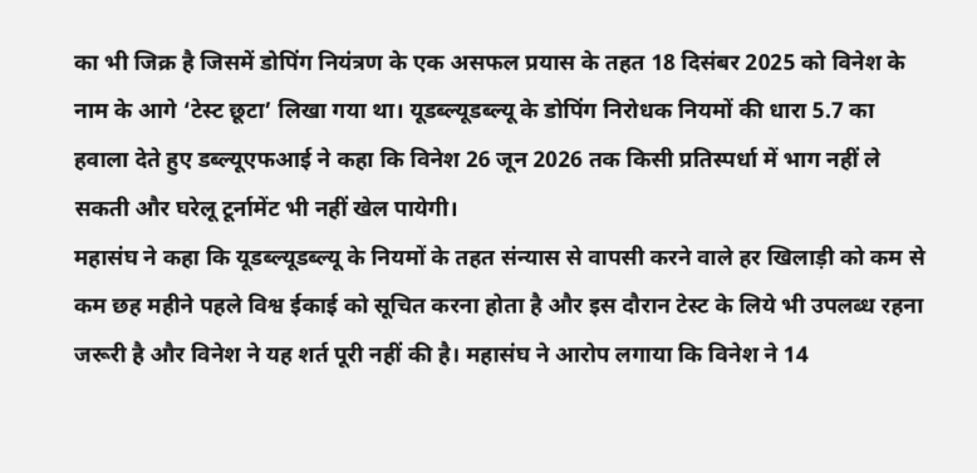का भी जिक्र है जिसमें डोपिंग नियंत्रण के एक असफल प्रयास के तहत 18 दिसंबर 2025 को विनेश के नाम के आगे ‘टेस्ट छूटा’ लिखा गया था। यूडब्ल्यूडब्ल्यू के डोपिंग निरोधक नियमों की धारा 5.7 का हवाला देते हुए डब्ल्यूएफआई ने कहा कि विनेश 26 जून 2026 तक किसी प्रतिस्पर्धा में भाग नहीं ले सकती और घरेलू टूर्नामेंट भी नहीं खेल पायेगी।
महासंघ ने कहा कि यूडब्ल्यूडब्ल्यू के नियमों के तहत संन्यास से वापसी करने वाले हर खिलाड़ी को कम से कम छह महीने पहले विश्व ईकाई को सूचित करना होता है और इस दौरान टेस्ट के लिये भी उपलब्ध रहना जरूरी है और विनेश ने यह शर्त पूरी नहीं की है। महासंघ ने आरोप लगाया कि विनेश ने 14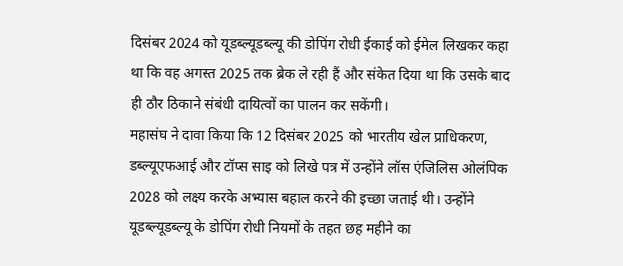दिसंबर 2024 को यूडब्ल्यूडब्ल्यू की डोपिंग रोधी ईकाई को ईमेल लिखकर कहा था कि वह अगस्त 2025 तक ब्रेक ले रही हैं और संकेत दिया था कि उसके बाद ही ठौर ठिकाने संबंधी दायित्वों का पालन कर सकेंगी।
महासंघ ने दावा किया कि 12 दिसंबर 2025 को भारतीय खेल प्राधिकरण, डब्ल्यूएफआई और टॉप्स साइ को लिखे पत्र में उन्होंने लॉस एंजिलिस ओलंपिक 2028 को लक्ष्य करके अभ्यास बहाल करने की इच्छा जताई थी। उन्होंने यूडब्ल्यूडब्ल्यू के डोपिंग रोधी नियमों के तहत छह महीने का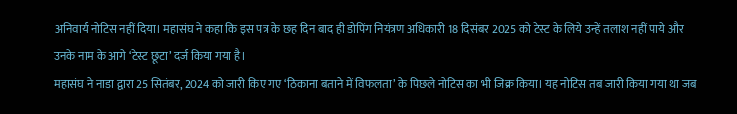अनिवार्य नोटिस नहीं दिया। महासंघ ने कहा कि इस पत्र के छह दिन बाद ही डोपिंग नियंत्रण अधिकारी 18 दिसंबर 2025 को टेस्ट के लिये उन्हें तलाश नहीं पाये और उनके नाम के आगे ‘टेस्ट छूटा’ दर्ज किया गया है।
महासंघ ने नाडा द्वारा 25 सितंबर, 2024 को जारी किए गए ‘ठिकाना बताने में विफलता’ के पिछले नोटिस का भी जिक्र किया। यह नोटिस तब जारी किया गया था जब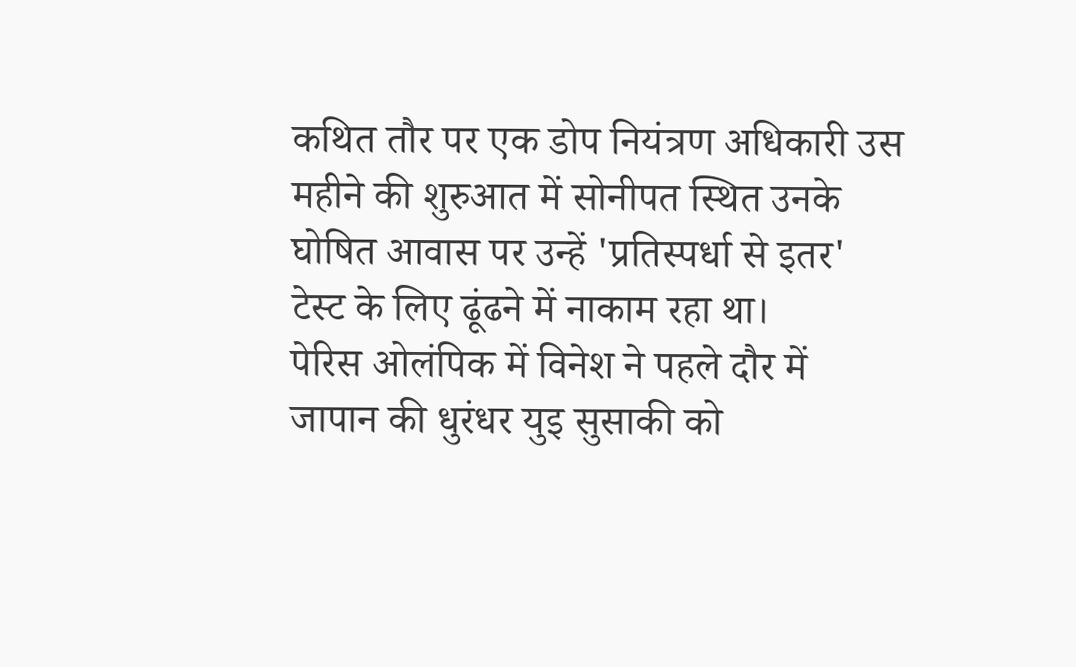कथित तौर पर एक डोप नियंत्रण अधिकारी उस महीने की शुरुआत में सोनीपत स्थित उनके घोषित आवास पर उन्हें 'प्रतिस्पर्धा से इतर' टेस्ट के लिए ढूंढने में नाकाम रहा था।
पेरिस ओलंपिक में विनेश ने पहले दौर में जापान की धुरंधर युइ सुसाकी को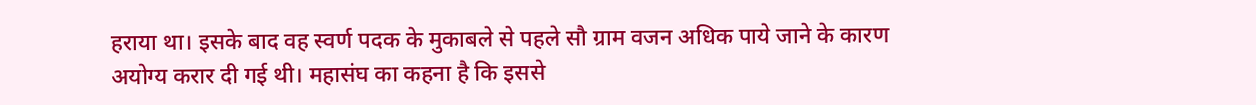हराया था। इसके बाद वह स्वर्ण पदक के मुकाबले से पहले सौ ग्राम वजन अधिक पाये जाने के कारण अयोग्य करार दी गई थी। महासंघ का कहना है कि इससे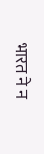भारत ने न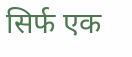सिर्फ एक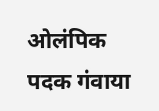ओलंपिक पदक गंवाया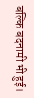बल्कि बदनामी भी हुई।